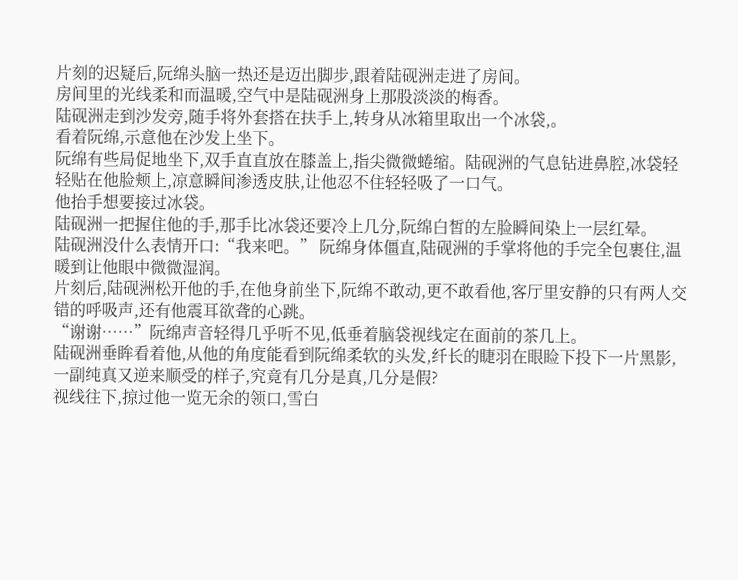片刻的迟疑后,阮绵头脑一热还是迈出脚步,跟着陆砚洲走进了房间。
房间里的光线柔和而温暖,空气中是陆砚洲身上那股淡淡的梅香。
陆砚洲走到沙发旁,随手将外套搭在扶手上,转身从冰箱里取出一个冰袋,。
看着阮绵,示意他在沙发上坐下。
阮绵有些局促地坐下,双手直直放在膝盖上,指尖微微蜷缩。陆砚洲的气息钻进鼻腔,冰袋轻轻贴在他脸颊上,凉意瞬间渗透皮肤,让他忍不住轻轻吸了一口气。
他抬手想要接过冰袋。
陆砚洲一把握住他的手,那手比冰袋还要冷上几分,阮绵白皙的左脸瞬间染上一层红晕。
陆砚洲没什么表情开口:“我来吧。” 阮绵身体僵直,陆砚洲的手掌将他的手完全包裹住,温暖到让他眼中微微湿润。
片刻后,陆砚洲松开他的手,在他身前坐下,阮绵不敢动,更不敢看他,客厅里安静的只有两人交错的呼吸声,还有他震耳欲聋的心跳。
“谢谢……”阮绵声音轻得几乎听不见,低垂着脑袋视线定在面前的茶几上。
陆砚洲垂眸看着他,从他的角度能看到阮绵柔软的头发,纤长的睫羽在眼睑下投下一片黑影,一副纯真又逆来顺受的样子,究竟有几分是真,几分是假?
视线往下,掠过他一览无余的领口,雪白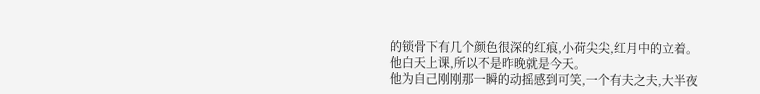的锁骨下有几个颜色很深的红痕,小荷尖尖,红月中的立着。
他白天上课,所以不是昨晚就是今天。
他为自己刚刚那一瞬的动摇感到可笑,一个有夫之夫,大半夜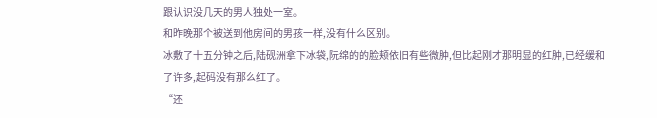跟认识没几天的男人独处一室。
和昨晚那个被送到他房间的男孩一样,没有什么区别。
冰敷了十五分钟之后,陆砚洲拿下冰袋,阮绵的的脸颊依旧有些微肿,但比起刚才那明显的红肿,已经缓和了许多,起码没有那么红了。
“还